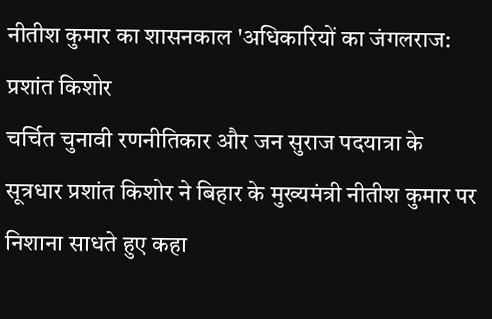नीतीश कुमार का शासनकाल 'अधिकारियों का जंगलराज: प्रशांत किशोर
चर्चित चुनावी रणनीतिकार और जन सुराज पदयात्रा के सूत्रधार प्रशांत किशोर ने बिहार के मुख्यमंत्री नीतीश कुमार पर निशाना साधते हुए कहा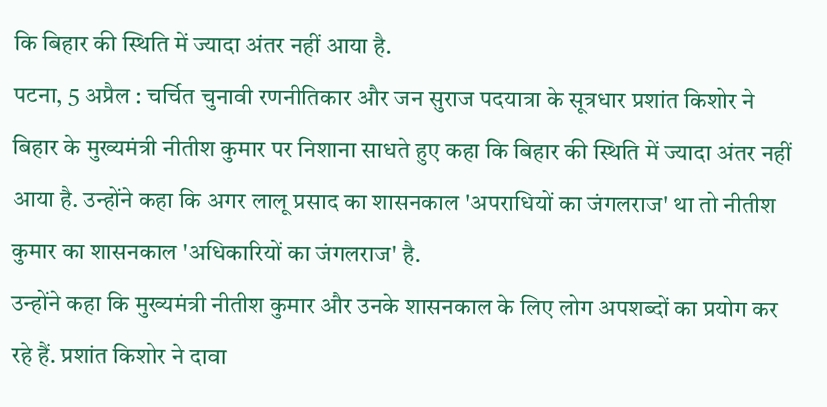कि बिहार की स्थिति में ज्यादा अंतर नहीं आया है.
पटना, 5 अप्रैल : चर्चित चुनावी रणनीतिकार और जन सुराज पदयात्रा के सूत्रधार प्रशांत किशोर ने बिहार के मुख्यमंत्री नीतीश कुमार पर निशाना साधते हुए कहा कि बिहार की स्थिति में ज्यादा अंतर नहीं आया है. उन्होंने कहा कि अगर लालू प्रसाद का शासनकाल 'अपराधियों का जंगलराज' था तो नीतीश कुमार का शासनकाल 'अधिकारियों का जंगलराज' है.
उन्होंने कहा कि मुख्यमंत्री नीतीश कुमार और उनके शासनकाल के लिए लोग अपशब्दों का प्रयोग कर रहे हैं. प्रशांत किशोर ने दावा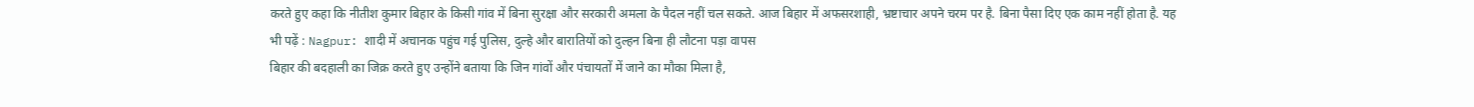करते हुए कहा कि नीतीश कुमार बिहार के किसी गांव में बिना सुरक्षा और सरकारी अमला के पैदल नहीं चल सकते. आज बिहार में अफसरशाही, भ्रष्टाचार अपने चरम पर है. बिना पैसा दिए एक काम नहीं होता है. यह भी पढ़ें : Nagpur: शादी में अचानक पहुंच गई पुलिस, दुल्हे और बारातियों को दुल्हन बिना ही लौटना पड़ा वापस
बिहार की बदहाली का जिक्र करते हुए उन्होंने बताया कि जिन गांवों और पंचायतों में जाने का मौका मिला है,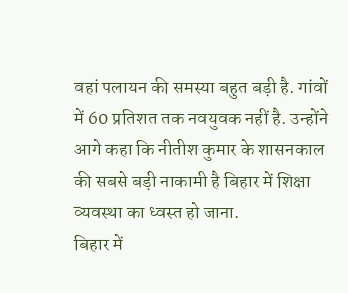वहां पलायन की समस्या बहुत बड़ी है. गांवों में 60 प्रतिशत तक नवयुवक नहीं है. उन्होंने आगे कहा कि नीतीश कुमार के शासनकाल की सबसे बड़ी नाकामी है बिहार में शिक्षा व्यवस्था का ध्वस्त हो जाना.
बिहार में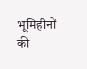भूमिहीनों की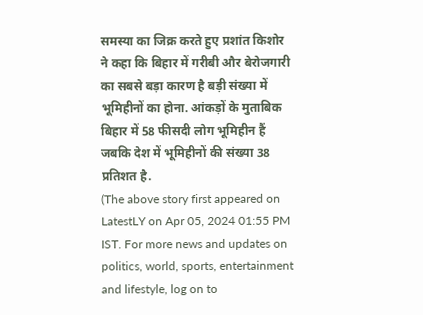समस्या का जिक्र करते हुए प्रशांत किशोर ने कहा कि बिहार में गरीबी और बेरोजगारी का सबसे बड़ा कारण है बड़ी संख्या में भूमिहीनों का होना. आंकड़ों के मुताबिक बिहार में 58 फीसदी लोग भूमिहीन हैं जबकि देश में भूमिहीनों की संख्या 38 प्रतिशत है.
(The above story first appeared on LatestLY on Apr 05, 2024 01:55 PM IST. For more news and updates on politics, world, sports, entertainment and lifestyle, log on to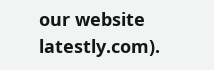our website latestly.com).